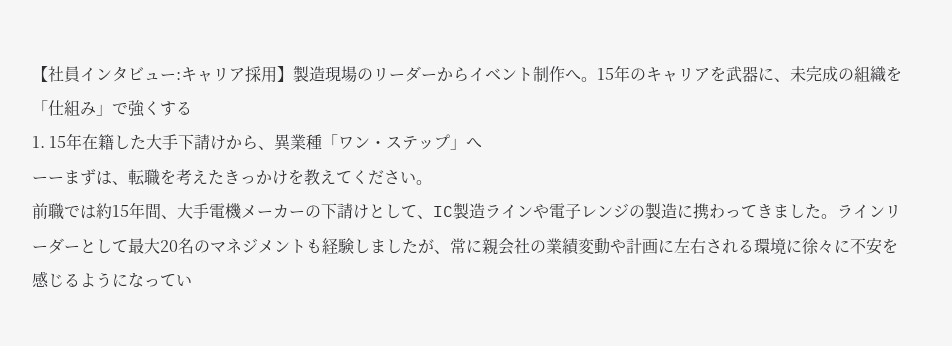【社員インタビュー:キャリア採用】製造現場のリーダーからイベント制作へ。15年のキャリアを武器に、未完成の組織を「仕組み」で強くする
1. 15年在籍した大手下請けから、異業種「ワン・ステップ」へ
ーーまずは、転職を考えたきっかけを教えてください。
前職では約15年間、大手電機メーカーの下請けとして、IC製造ラインや電子レンジの製造に携わってきました。ラインリーダーとして最大20名のマネジメントも経験しましたが、常に親会社の業績変動や計画に左右される環境に徐々に不安を感じるようになってい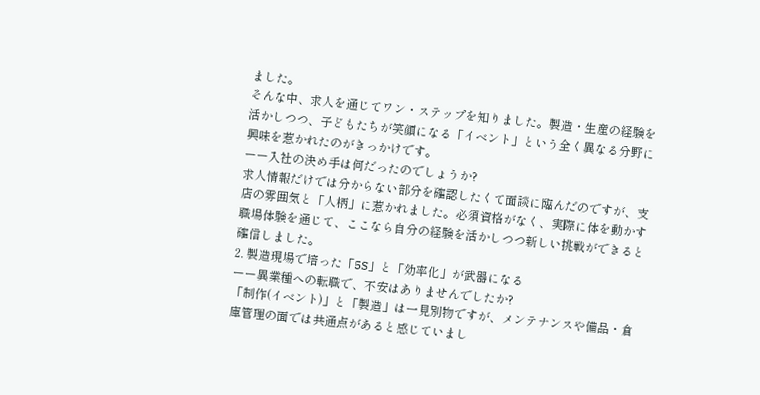ました。
そんな中、求人を通じてワン・ステップを知りました。製造・生産の経験を活かしつつ、子どもたちが笑顔になる「イベント」という全く異なる分野に興味を惹かれたのがきっかけです。
ーー入社の決め手は何だったのでしょうか?
求人情報だけでは分からない部分を確認したくて面談に臨んだのですが、支店の雰囲気と「人柄」に惹かれました。必須資格がなく、実際に体を動かす職場体験を通じて、ここなら自分の経験を活かしつつ新しい挑戦ができると確信しました。
2. 製造現場で培った「5S」と「効率化」が武器になる
ーー異業種への転職で、不安はありませんでしたか?
「制作(イベント)」と「製造」は一見別物ですが、メンテナンスや備品・倉庫管理の面では共通点があると感じていまし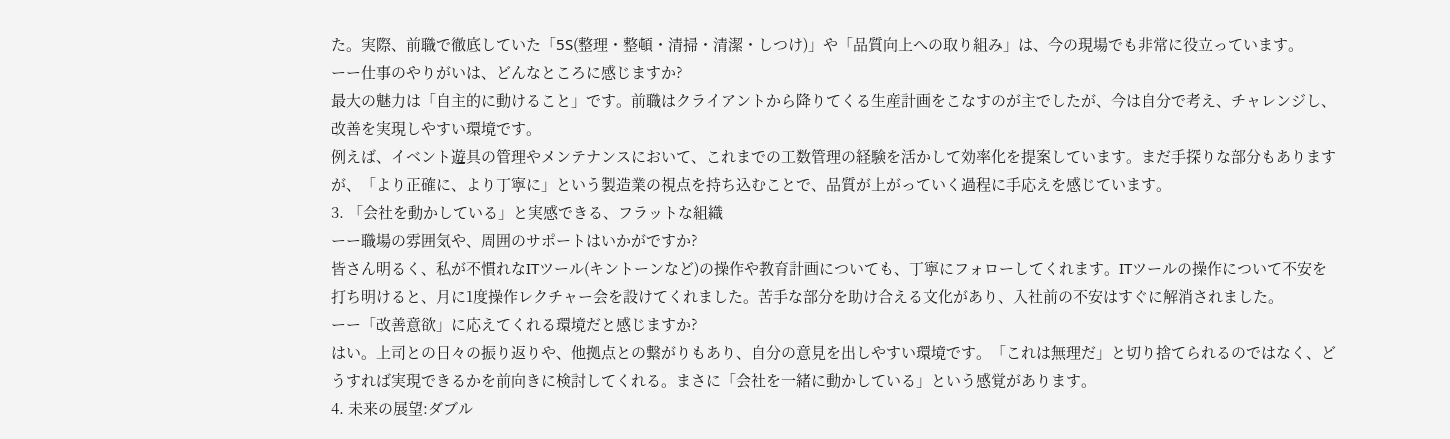た。実際、前職で徹底していた「5S(整理・整頓・清掃・清潔・しつけ)」や「品質向上への取り組み」は、今の現場でも非常に役立っています。
ーー仕事のやりがいは、どんなところに感じますか?
最大の魅力は「自主的に動けること」です。前職はクライアントから降りてくる生産計画をこなすのが主でしたが、今は自分で考え、チャレンジし、改善を実現しやすい環境です。
例えば、イベント遊具の管理やメンテナンスにおいて、これまでの工数管理の経験を活かして効率化を提案しています。まだ手探りな部分もありますが、「より正確に、より丁寧に」という製造業の視点を持ち込むことで、品質が上がっていく過程に手応えを感じています。
3. 「会社を動かしている」と実感できる、フラットな組織
ーー職場の雰囲気や、周囲のサポートはいかがですか?
皆さん明るく、私が不慣れなITツール(キントーンなど)の操作や教育計画についても、丁寧にフォローしてくれます。ITツールの操作について不安を打ち明けると、月に1度操作レクチャー会を設けてくれました。苦手な部分を助け合える文化があり、入社前の不安はすぐに解消されました。
ーー「改善意欲」に応えてくれる環境だと感じますか?
はい。上司との日々の振り返りや、他拠点との繋がりもあり、自分の意見を出しやすい環境です。「これは無理だ」と切り捨てられるのではなく、どうすれば実現できるかを前向きに検討してくれる。まさに「会社を一緒に動かしている」という感覚があります。
4. 未来の展望:ダブル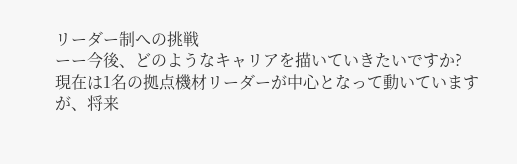リーダー制への挑戦
ーー今後、どのようなキャリアを描いていきたいですか?
現在は1名の拠点機材リーダーが中心となって動いていますが、将来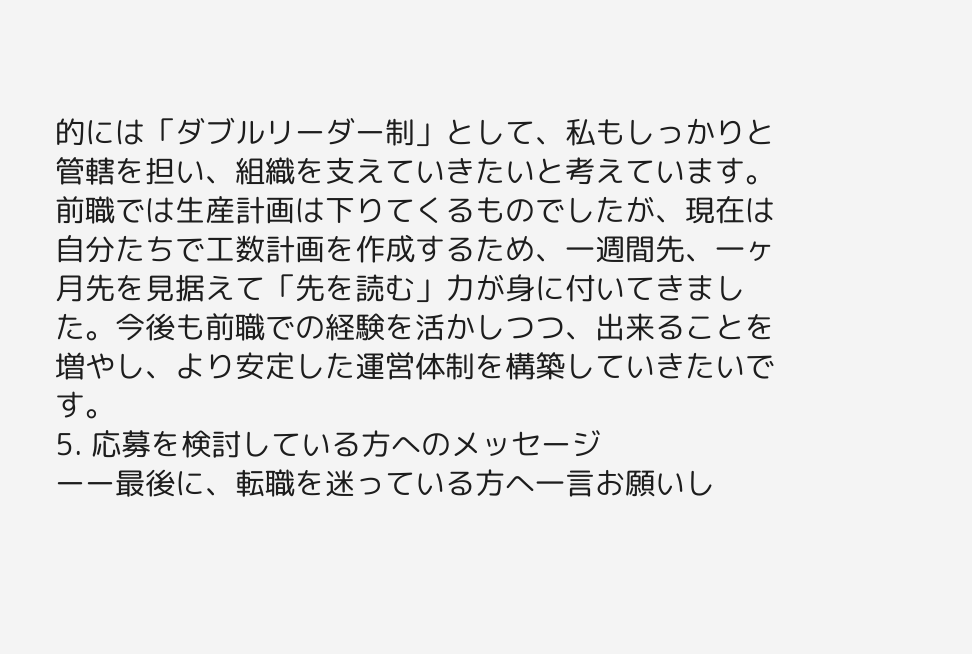的には「ダブルリーダー制」として、私もしっかりと管轄を担い、組織を支えていきたいと考えています。
前職では生産計画は下りてくるものでしたが、現在は自分たちで工数計画を作成するため、一週間先、一ヶ月先を見据えて「先を読む」力が身に付いてきました。今後も前職での経験を活かしつつ、出来ることを増やし、より安定した運営体制を構築していきたいです。
5. 応募を検討している方へのメッセージ
ーー最後に、転職を迷っている方へ一言お願いし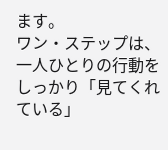ます。
ワン・ステップは、一人ひとりの行動をしっかり「見てくれている」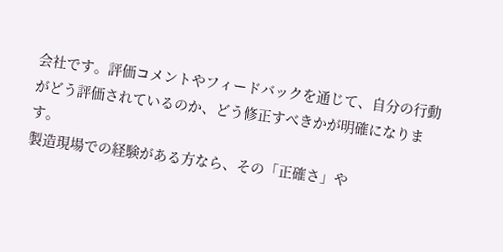会社です。評価コメントやフィードバックを通じて、自分の行動がどう評価されているのか、どう修正すべきかが明確になります。
製造現場での経験がある方なら、その「正確さ」や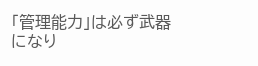「管理能力」は必ず武器になり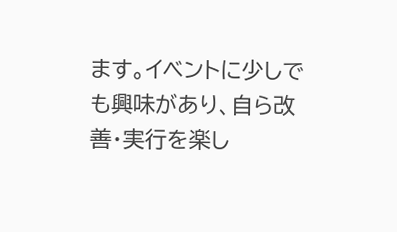ます。イベントに少しでも興味があり、自ら改善・実行を楽し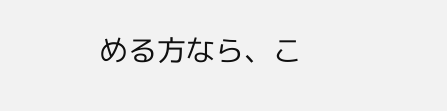める方なら、こ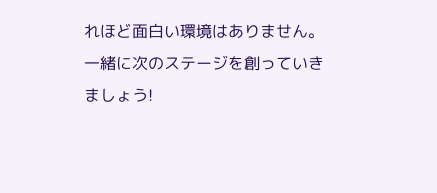れほど面白い環境はありません。一緒に次のステージを創っていきましょう!